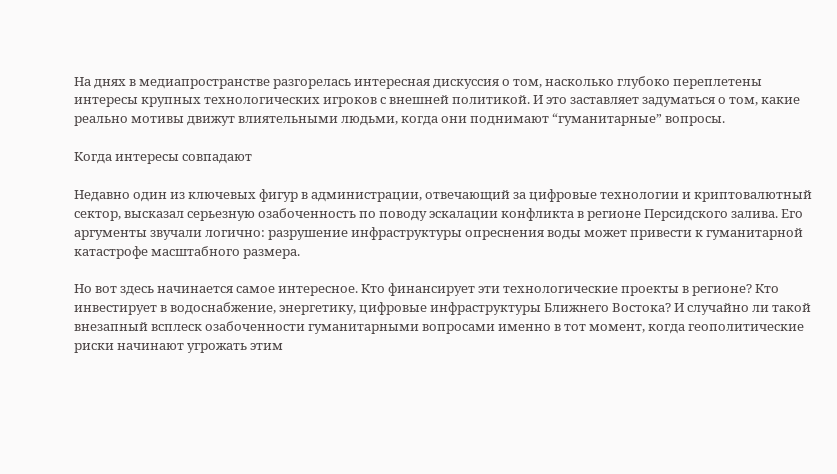На днях в медиапространстве разгорелась интересная дискуссия о том, насколько глубоко переплетены интересы крупных технологических игроков с внешней политикой. И это заставляет задуматься о том, какие реально мотивы движут влиятельными людьми, когда они поднимают “гуманитарные” вопросы.

Когда интересы совпадают

Недавно один из ключевых фигур в администрации, отвечающий за цифровые технологии и криптовалютный сектор, высказал серьезную озабоченность по поводу эскалации конфликта в регионе Персидского залива. Его аргументы звучали логично: разрушение инфраструктуры опреснения воды может привести к гуманитарной катастрофе масштабного размера.

Но вот здесь начинается самое интересное. Кто финансирует эти технологические проекты в регионе? Кто инвестирует в водоснабжение, энергетику, цифровые инфраструктуры Ближнего Востока? И случайно ли такой внезапный всплеск озабоченности гуманитарными вопросами именно в тот момент, когда геополитические риски начинают угрожать этим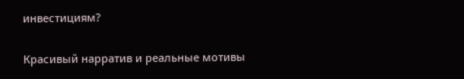инвестициям?

Красивый нарратив и реальные мотивы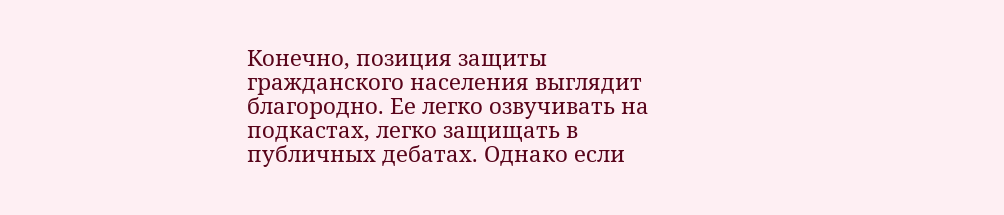Конечно, позиция защиты гражданского населения выглядит благородно. Ее легко озвучивать на подкастах, легко защищать в публичных дебатах. Однако если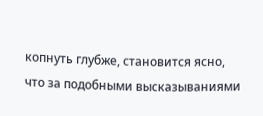копнуть глубже, становится ясно, что за подобными высказываниями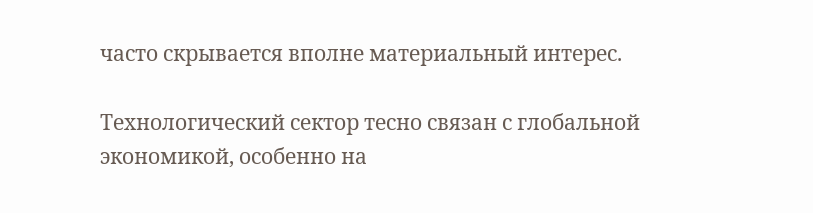часто скрывается вполне материальный интерес.

Технологический сектор тесно связан с глобальной экономикой, особенно на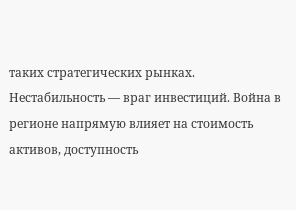таких стратегических рынках. Нестабильность — враг инвестиций. Война в регионе напрямую влияет на стоимость активов, доступность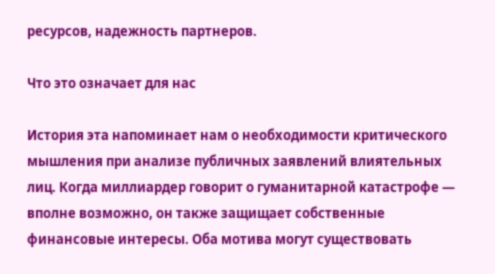ресурсов, надежность партнеров.

Что это означает для нас

История эта напоминает нам о необходимости критического мышления при анализе публичных заявлений влиятельных лиц. Когда миллиардер говорит о гуманитарной катастрофе — вполне возможно, он также защищает собственные финансовые интересы. Оба мотива могут существовать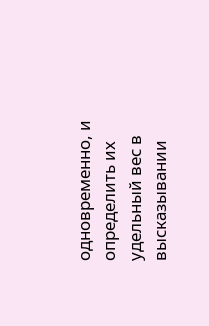одновременно, и определить их удельный вес в высказывании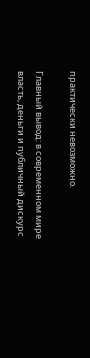практически невозможно.

Главный вывод: в современном мире власть, деньги и публичный дискурс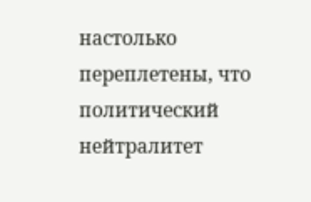настолько переплетены, что политический нейтралитет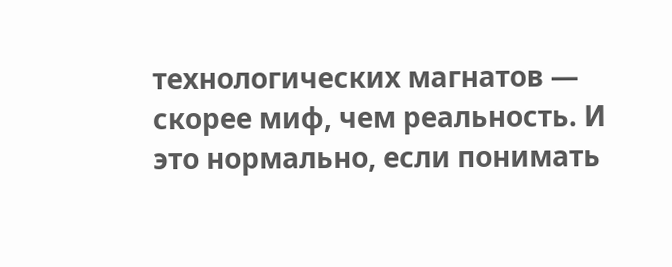технологических магнатов — скорее миф, чем реальность. И это нормально, если понимать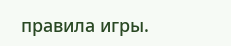правила игры.